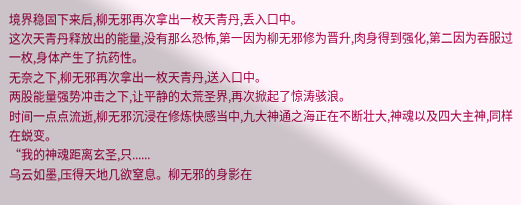境界稳固下来后,柳无邪再次拿出一枚天青丹,丢入口中。
这次天青丹释放出的能量,没有那么恐怖,第一因为柳无邪修为晋升,肉身得到强化,第二因为吞服过一枚,身体产生了抗药性。
无奈之下,柳无邪再次拿出一枚天青丹,送入口中。
两股能量强势冲击之下,让平静的太荒圣界,再次掀起了惊涛骇浪。
时间一点点流逝,柳无邪沉浸在修炼快感当中,九大神通之海正在不断壮大,神魂以及四大主神,同样在蜕变。
“我的神魂距离玄圣,只......
乌云如墨,压得天地几欲窒息。柳无邪的身影在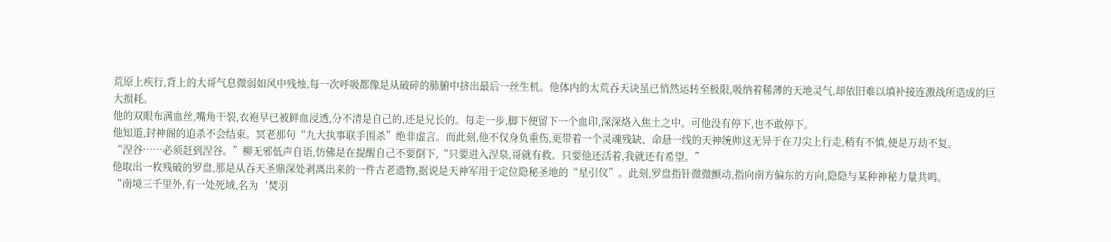荒原上疾行,背上的大哥气息微弱如风中残烛,每一次呼吸都像是从破碎的肺腑中挤出最后一丝生机。他体内的太荒吞天诀虽已悄然运转至极限,吸纳着稀薄的天地灵气,却依旧难以填补接连激战所造成的巨大损耗。
他的双眼布满血丝,嘴角干裂,衣袍早已被鲜血浸透,分不清是自己的,还是兄长的。每走一步,脚下便留下一个血印,深深烙入焦土之中。可他没有停下,也不敢停下。
他知道,封神阁的追杀不会结束。冥老那句“九大执事联手围杀”绝非虚言。而此刻,他不仅身负重伤,更带着一个灵魂残缺、命悬一线的天神统帅这无异于在刀尖上行走,稍有不慎,便是万劫不复。
“涅谷……必须赶到涅谷。”柳无邪低声自语,仿佛是在提醒自己不要倒下,“只要进入涅泉,哥就有救。只要他还活着,我就还有希望。”
他取出一枚残破的罗盘,那是从吞天圣鼎深处剥离出来的一件古老遗物,据说是天神军用于定位隐秘圣地的“星引仪”。此刻,罗盘指针微微颤动,指向南方偏东的方向,隐隐与某种神秘力量共鸣。
“南境三千里外,有一处死域,名为‘焚羽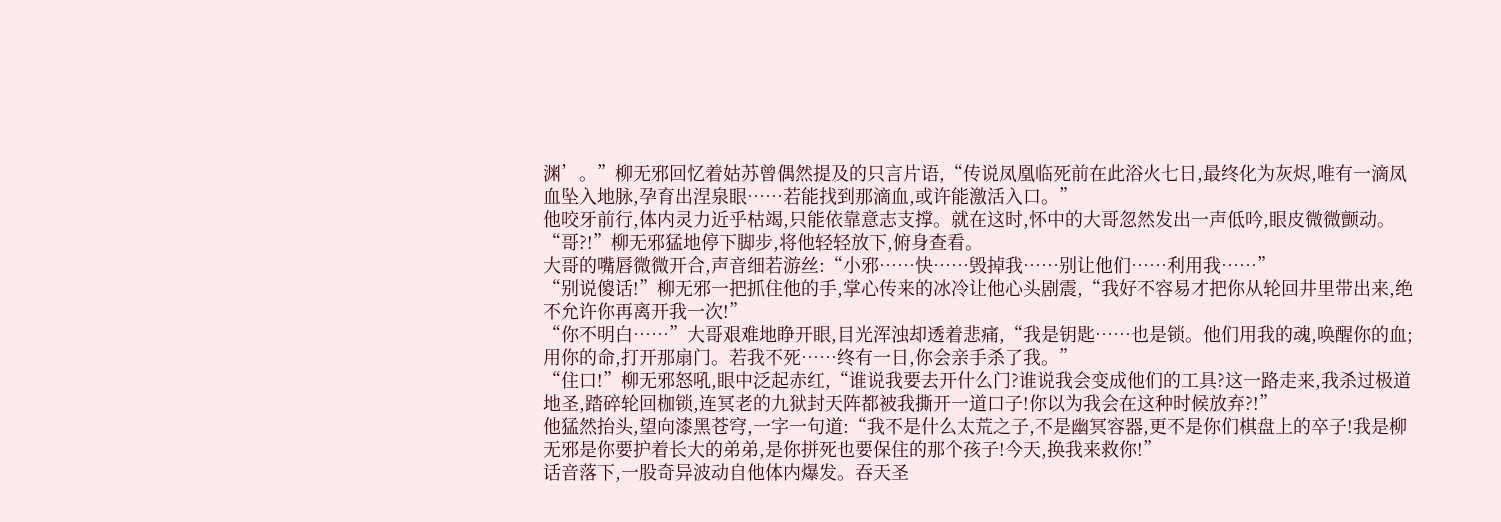渊’。”柳无邪回忆着姑苏曾偶然提及的只言片语,“传说凤凰临死前在此浴火七日,最终化为灰烬,唯有一滴凤血坠入地脉,孕育出涅泉眼……若能找到那滴血,或许能激活入口。”
他咬牙前行,体内灵力近乎枯竭,只能依靠意志支撑。就在这时,怀中的大哥忽然发出一声低吟,眼皮微微颤动。
“哥?!”柳无邪猛地停下脚步,将他轻轻放下,俯身查看。
大哥的嘴唇微微开合,声音细若游丝:“小邪……快……毁掉我……别让他们……利用我……”
“别说傻话!”柳无邪一把抓住他的手,掌心传来的冰冷让他心头剧震,“我好不容易才把你从轮回井里带出来,绝不允许你再离开我一次!”
“你不明白……”大哥艰难地睁开眼,目光浑浊却透着悲痛,“我是钥匙……也是锁。他们用我的魂,唤醒你的血;用你的命,打开那扇门。若我不死……终有一日,你会亲手杀了我。”
“住口!”柳无邪怒吼,眼中泛起赤红,“谁说我要去开什么门?谁说我会变成他们的工具?这一路走来,我杀过极道地圣,踏碎轮回枷锁,连冥老的九狱封天阵都被我撕开一道口子!你以为我会在这种时候放弃?!”
他猛然抬头,望向漆黑苍穹,一字一句道:“我不是什么太荒之子,不是幽冥容器,更不是你们棋盘上的卒子!我是柳无邪是你要护着长大的弟弟,是你拼死也要保住的那个孩子!今天,换我来救你!”
话音落下,一股奇异波动自他体内爆发。吞天圣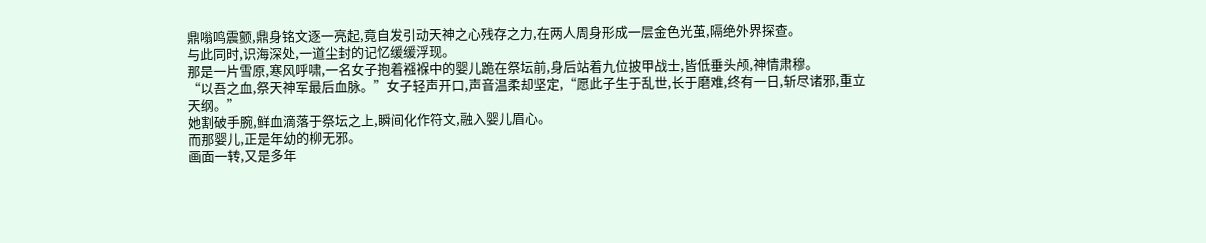鼎嗡鸣震颤,鼎身铭文逐一亮起,竟自发引动天神之心残存之力,在两人周身形成一层金色光茧,隔绝外界探查。
与此同时,识海深处,一道尘封的记忆缓缓浮现。
那是一片雪原,寒风呼啸,一名女子抱着襁褓中的婴儿跪在祭坛前,身后站着九位披甲战士,皆低垂头颅,神情肃穆。
“以吾之血,祭天神军最后血脉。”女子轻声开口,声音温柔却坚定,“愿此子生于乱世,长于磨难,终有一日,斩尽诸邪,重立天纲。”
她割破手腕,鲜血滴落于祭坛之上,瞬间化作符文,融入婴儿眉心。
而那婴儿,正是年幼的柳无邪。
画面一转,又是多年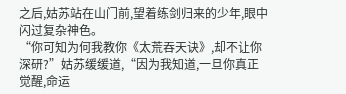之后,姑苏站在山门前,望着练剑归来的少年,眼中闪过复杂神色。
“你可知为何我教你《太荒吞天诀》,却不让你深研?”姑苏缓缓道,“因为我知道,一旦你真正觉醒,命运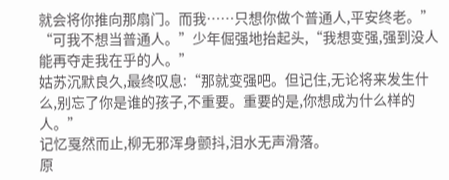就会将你推向那扇门。而我……只想你做个普通人,平安终老。”
“可我不想当普通人。”少年倔强地抬起头,“我想变强,强到没人能再夺走我在乎的人。”
姑苏沉默良久,最终叹息:“那就变强吧。但记住,无论将来发生什么,别忘了你是谁的孩子,不重要。重要的是,你想成为什么样的人。”
记忆戛然而止,柳无邪浑身颤抖,泪水无声滑落。
原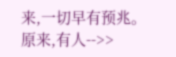来,一切早有预兆。
原来,有人-->>